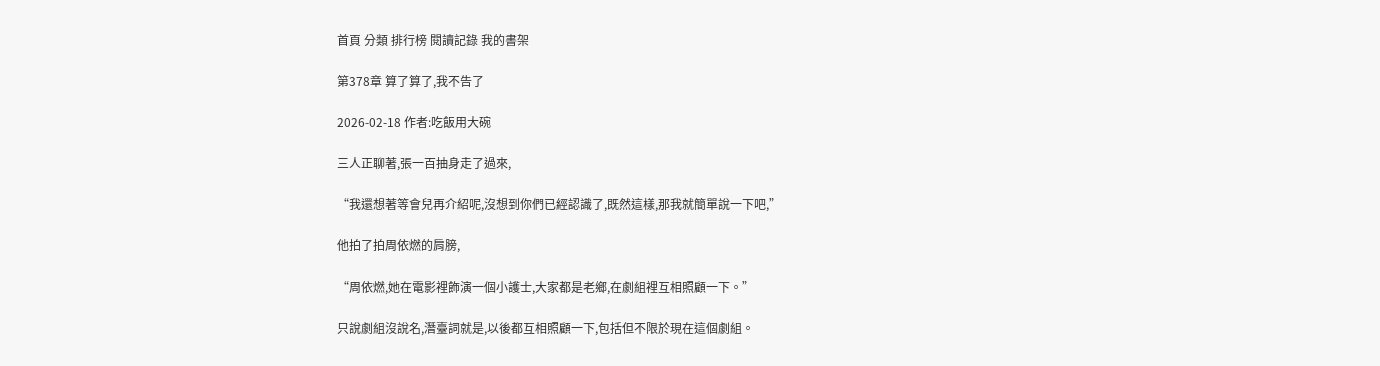首頁 分類 排行榜 閱讀記錄 我的書架

第378章 算了算了,我不告了

2026-02-18 作者:吃飯用大碗

三人正聊著,張一百抽身走了過來,

“我還想著等會兒再介紹呢,沒想到你們已經認識了,既然這樣,那我就簡單說一下吧,”

他拍了拍周依燃的肩膀,

“周依燃,她在電影裡飾演一個小護士,大家都是老鄉,在劇組裡互相照顧一下。”

只說劇組沒說名,潛臺詞就是,以後都互相照顧一下,包括但不限於現在這個劇組。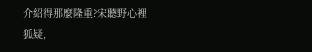介紹得那麼隆重?宋聽野心裡狐疑,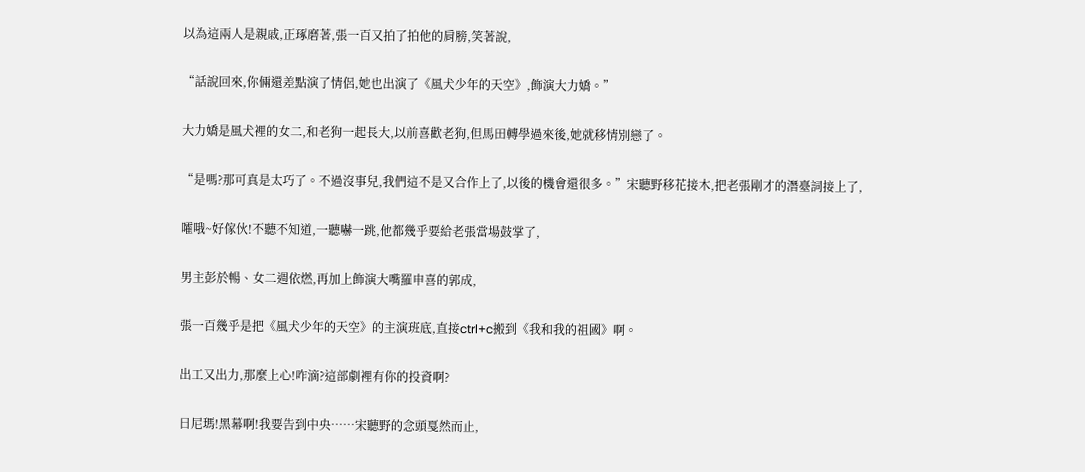以為這兩人是親戚,正琢磨著,張一百又拍了拍他的肩膀,笑著說,

“話說回來,你倆還差點演了情侶,她也出演了《風犬少年的天空》,飾演大力嬌。”

大力嬌是風犬裡的女二,和老狗一起長大,以前喜歡老狗,但馬田轉學過來後,她就移情別戀了。

“是嗎?那可真是太巧了。不過沒事兒,我們這不是又合作上了,以後的機會還很多。”宋聽野移花接木,把老張剛才的潛臺詞接上了,

嚯哦~好傢伙!不聽不知道,一聽嚇一跳,他都幾乎要給老張當場鼓掌了,

男主彭於暢、女二週依燃,再加上飾演大嘴羅申喜的郭成,

張一百幾乎是把《風犬少年的天空》的主演班底,直接ctrl+c搬到《我和我的祖國》啊。

出工又出力,那麼上心!咋滴?這部劇裡有你的投資啊?

日尼瑪!黑幕啊!我要告到中央……宋聽野的念頭戛然而止,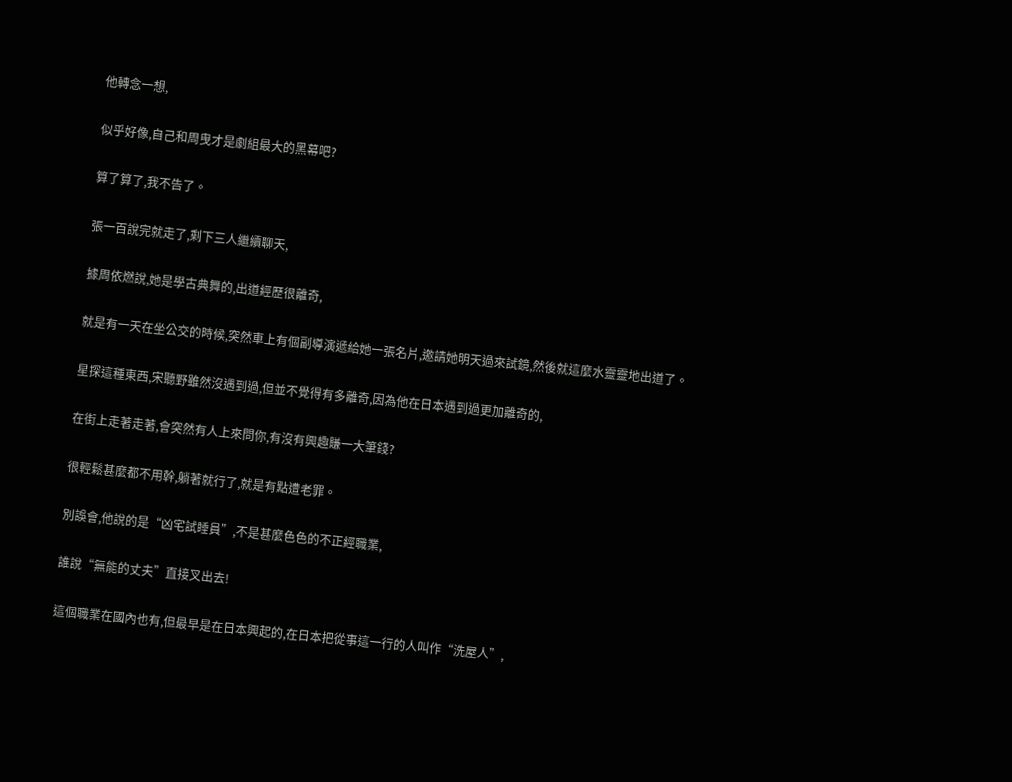他轉念一想,

似乎好像,自己和周曳才是劇組最大的黑幕吧?

算了算了,我不告了。

張一百說完就走了,剩下三人繼續聊天,

據周依燃說,她是學古典舞的,出道經歷很離奇,

就是有一天在坐公交的時候,突然車上有個副導演遞給她一張名片,邀請她明天過來試鏡,然後就這麼水靈靈地出道了。

星探這種東西,宋聽野雖然沒遇到過,但並不覺得有多離奇,因為他在日本遇到過更加離奇的,

在街上走著走著,會突然有人上來問你,有沒有興趣賺一大筆錢?

很輕鬆甚麼都不用幹,躺著就行了,就是有點遭老罪。

別誤會,他說的是“凶宅試睡員”,不是甚麼色色的不正經職業,

誰說“無能的丈夫”直接叉出去!

這個職業在國內也有,但最早是在日本興起的,在日本把從事這一行的人叫作“洗屋人”,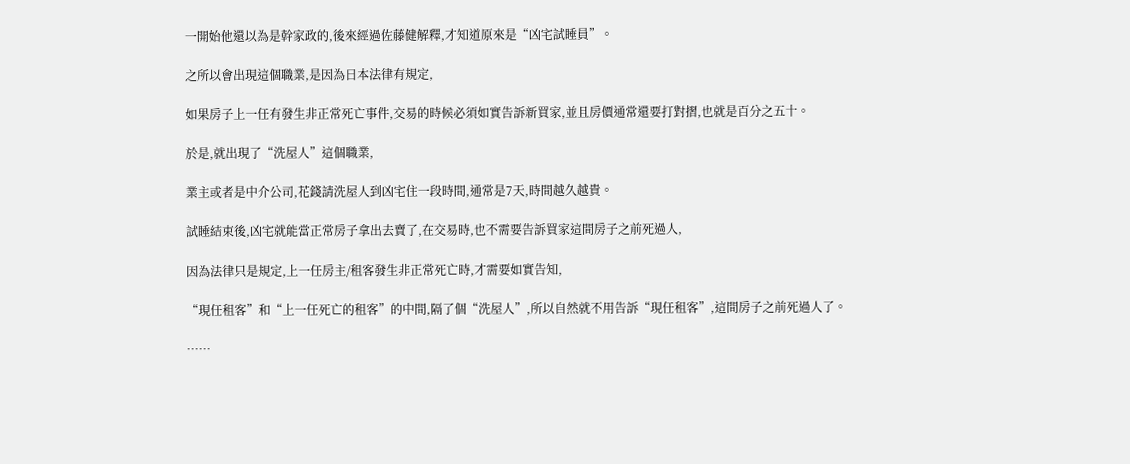一開始他還以為是幹家政的,後來經過佐藤健解釋,才知道原來是“凶宅試睡員”。

之所以會出現這個職業,是因為日本法律有規定,

如果房子上一任有發生非正常死亡事件,交易的時候必須如實告訴新買家,並且房價通常還要打對摺,也就是百分之五十。

於是,就出現了“洗屋人”這個職業,

業主或者是中介公司,花錢請洗屋人到凶宅住一段時間,通常是7天,時間越久越貴。

試睡結束後,凶宅就能當正常房子拿出去賣了,在交易時,也不需要告訴買家這間房子之前死過人,

因為法律只是規定,上一任房主/租客發生非正常死亡時,才需要如實告知,

“現任租客”和“上一任死亡的租客”的中間,隔了個“洗屋人”,所以自然就不用告訴“現任租客”,這間房子之前死過人了。

……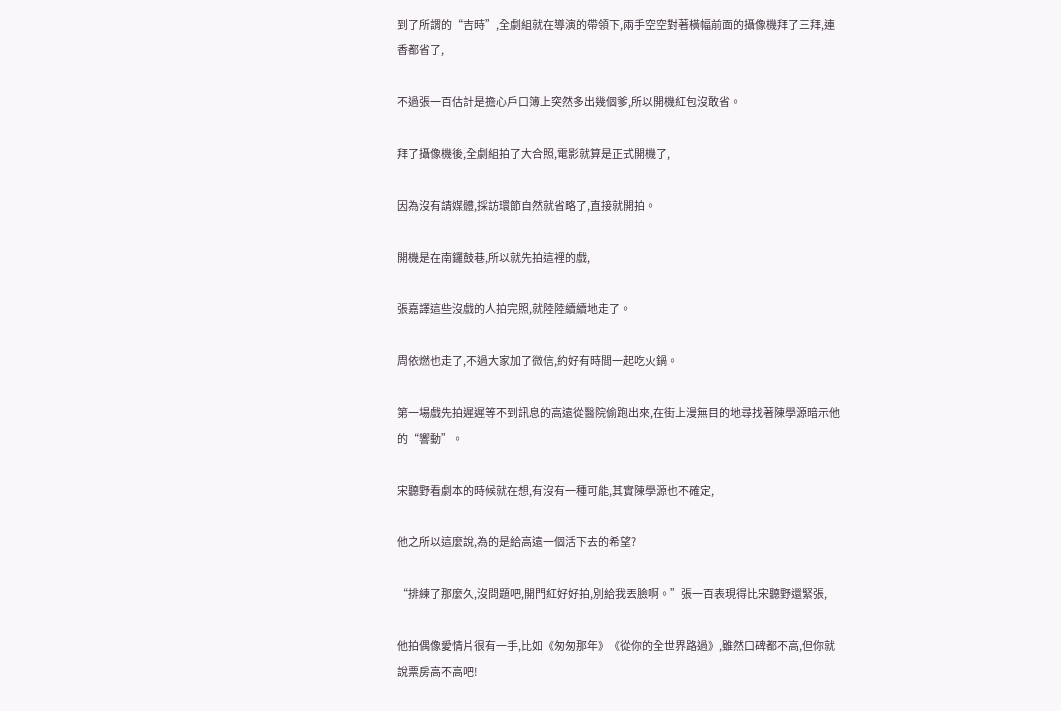到了所謂的“吉時”,全劇組就在導演的帶領下,兩手空空對著橫幅前面的攝像機拜了三拜,連香都省了,

不過張一百估計是擔心戶口簿上突然多出幾個爹,所以開機紅包沒敢省。

拜了攝像機後,全劇組拍了大合照,電影就算是正式開機了,

因為沒有請媒體,採訪環節自然就省略了,直接就開拍。

開機是在南鑼鼓巷,所以就先拍這裡的戲,

張嘉譯這些沒戲的人拍完照,就陸陸續續地走了。

周依燃也走了,不過大家加了微信,約好有時間一起吃火鍋。

第一場戲先拍遲遲等不到訊息的高遠從醫院偷跑出來,在街上漫無目的地尋找著陳學源暗示他的“響動”。

宋聽野看劇本的時候就在想,有沒有一種可能,其實陳學源也不確定,

他之所以這麼說,為的是給高遠一個活下去的希望?

“排練了那麼久,沒問題吧,開門紅好好拍,別給我丟臉啊。”張一百表現得比宋聽野還緊張,

他拍偶像愛情片很有一手,比如《匆匆那年》《從你的全世界路過》,雖然口碑都不高,但你就說票房高不高吧!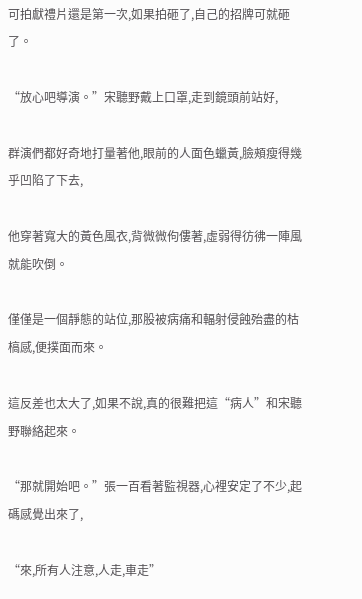可拍獻禮片還是第一次,如果拍砸了,自己的招牌可就砸了。

“放心吧導演。”宋聽野戴上口罩,走到鏡頭前站好,

群演們都好奇地打量著他,眼前的人面色蠟黃,臉頰瘦得幾乎凹陷了下去,

他穿著寬大的黃色風衣,背微微佝僂著,虛弱得彷彿一陣風就能吹倒。

僅僅是一個靜態的站位,那股被病痛和輻射侵蝕殆盡的枯槁感,便撲面而來。

這反差也太大了,如果不說,真的很難把這“病人”和宋聽野聯絡起來。

“那就開始吧。”張一百看著監視器,心裡安定了不少,起碼感覺出來了,

“來,所有人注意,人走,車走”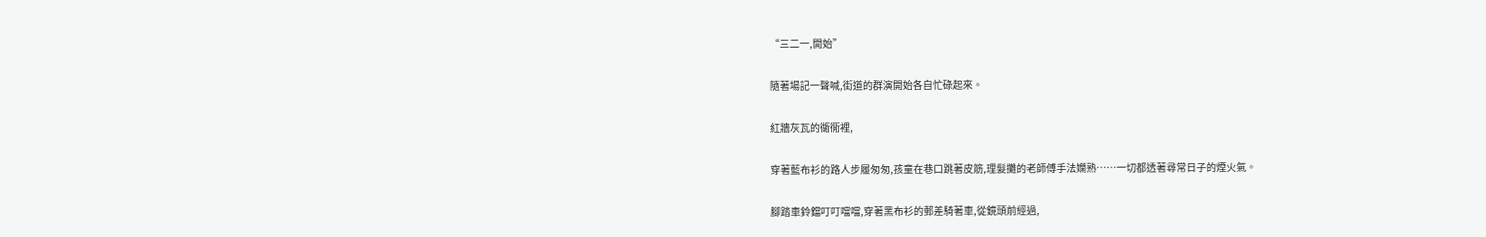“三二一,開始”

隨著場記一聲喊,街道的群演開始各自忙碌起來。

紅牆灰瓦的衚衕裡,

穿著藍布衫的路人步履匆匆,孩童在巷口跳著皮筋,理髮攤的老師傅手法嫻熟……一切都透著尋常日子的煙火氣。

腳踏車鈴鐺叮叮噹噹,穿著黑布衫的郵差騎著車,從鏡頭前經過,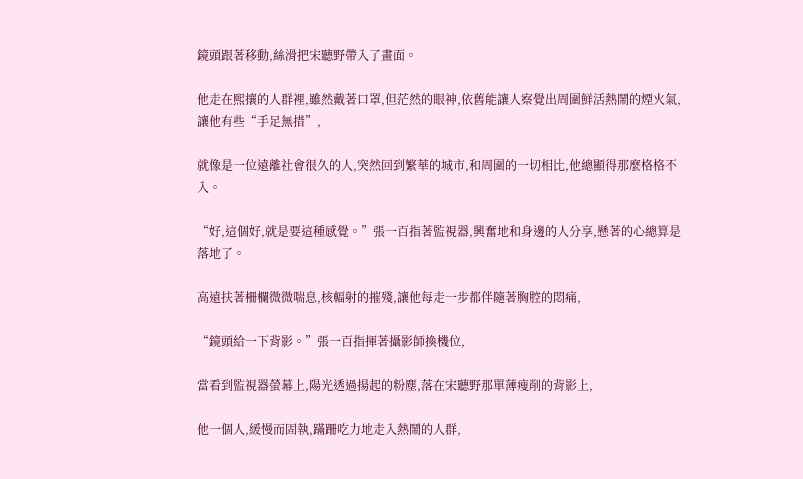鏡頭跟著移動,絲滑把宋聽野帶入了畫面。

他走在熙攘的人群裡,雖然戴著口罩,但茫然的眼神,依舊能讓人察覺出周圍鮮活熱鬧的煙火氣,讓他有些“手足無措”,

就像是一位遠離社會很久的人,突然回到繁華的城市,和周圍的一切相比,他總顯得那麼格格不入。

“好,這個好,就是要這種感覺。”張一百指著監視器,興奮地和身邊的人分享,懸著的心總算是落地了。

高遠扶著柵欄微微喘息,核輻射的摧殘,讓他每走一步都伴隨著胸腔的悶痛,

“鏡頭給一下背影。”張一百指揮著攝影師換機位,

當看到監視器螢幕上,陽光透過揚起的粉塵,落在宋聽野那單薄瘦削的背影上,

他一個人,緩慢而固執,蹣跚吃力地走入熱鬧的人群,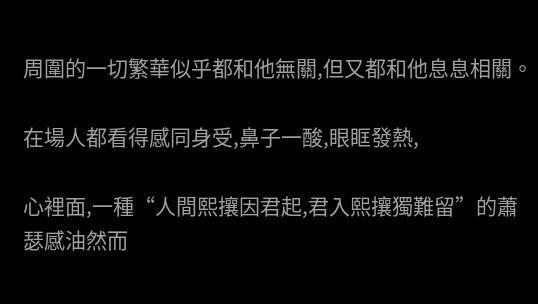周圍的一切繁華似乎都和他無關,但又都和他息息相關。

在場人都看得感同身受,鼻子一酸,眼眶發熱,

心裡面,一種“人間熙攘因君起,君入熙攘獨難留”的蕭瑟感油然而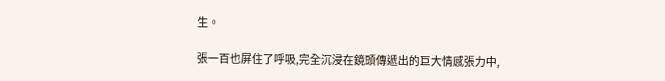生。

張一百也屏住了呼吸,完全沉浸在鏡頭傳遞出的巨大情感張力中,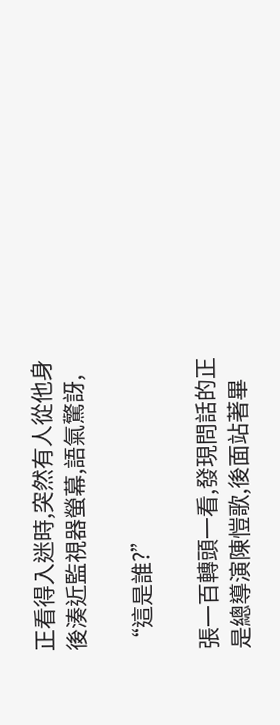正看得入迷時,突然有人從他身後湊近監視器螢幕,語氣驚訝,

“這是誰?”

張一百轉頭一看,發現問話的正是總導演陳愷歌,後面站著畢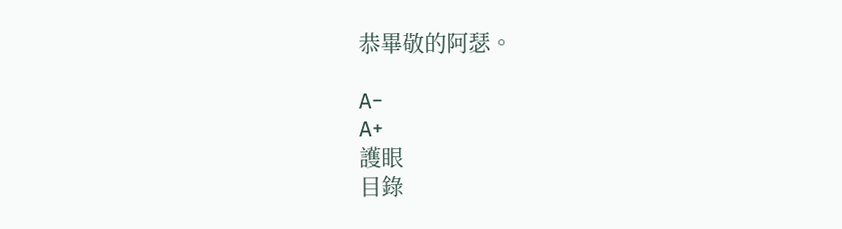恭畢敬的阿瑟。

A−
A+
護眼
目錄